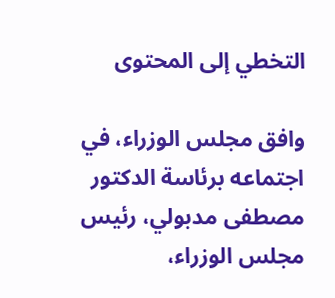التخطي إلى المحتوى

وافق مجلس الوزراء، في اجتماعه برئاسة الدكتور مصطفى مدبولي، رئيس مجلس الوزراء،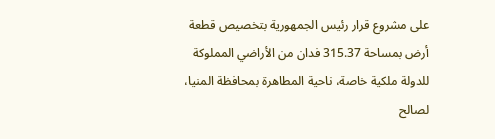على مشروع قرار رئيس الجمهورية بتخصيص قطعة أرض بمساحة 315.37 فدان من الأراضي المملوكة للدولة ملكية خاصة، ناحية المطاهرة بمحافظة المنيا، لصالح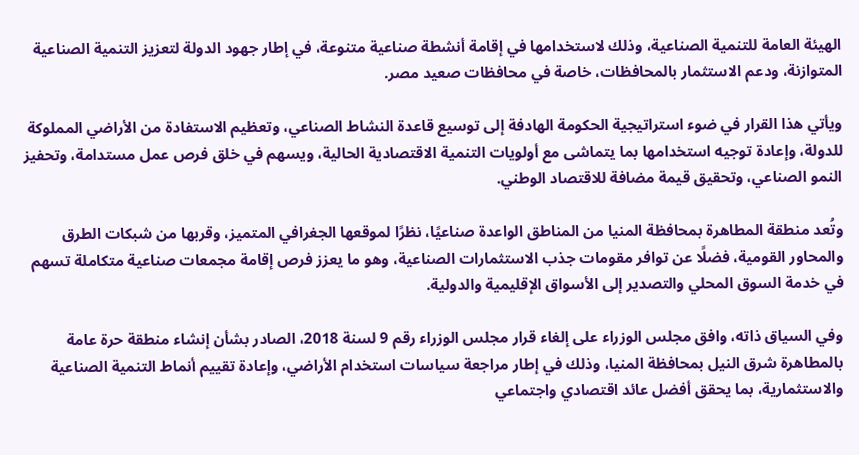الهيئة العامة للتنمية الصناعية، وذلك لاستخدامها في إقامة أنشطة صناعية متنوعة، في إطار جهود الدولة لتعزيز التنمية الصناعية المتوازنة، ودعم الاستثمار بالمحافظات، خاصة في محافظات صعيد مصر.

ويأتي هذا القرار في ضوء استراتيجية الحكومة الهادفة إلى توسيع قاعدة النشاط الصناعي، وتعظيم الاستفادة من الأراضي المملوكة للدولة، وإعادة توجيه استخدامها بما يتماشى مع أولويات التنمية الاقتصادية الحالية، ويسهم في خلق فرص عمل مستدامة، وتحفيز النمو الصناعي، وتحقيق قيمة مضافة للاقتصاد الوطني.

وتُعد منطقة المطاهرة بمحافظة المنيا من المناطق الواعدة صناعيًا، نظرًا لموقعها الجغرافي المتميز، وقربها من شبكات الطرق والمحاور القومية، فضلًا عن توافر مقومات جذب الاستثمارات الصناعية، وهو ما يعزز فرص إقامة مجمعات صناعية متكاملة تسهم في خدمة السوق المحلي والتصدير إلى الأسواق الإقليمية والدولية.

وفي السياق ذاته، وافق مجلس الوزراء على إلغاء قرار مجلس الوزراء رقم 9 لسنة 2018، الصادر بشأن إنشاء منطقة حرة عامة بالمطاهرة شرق النيل بمحافظة المنيا، وذلك في إطار مراجعة سياسات استخدام الأراضي، وإعادة تقييم أنماط التنمية الصناعية والاستثمارية، بما يحقق أفضل عائد اقتصادي واجتماعي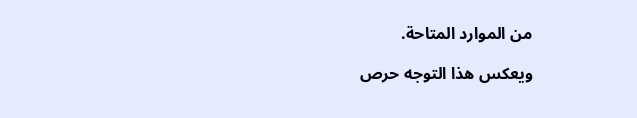من الموارد المتاحة.

ويعكس هذا التوجه حرص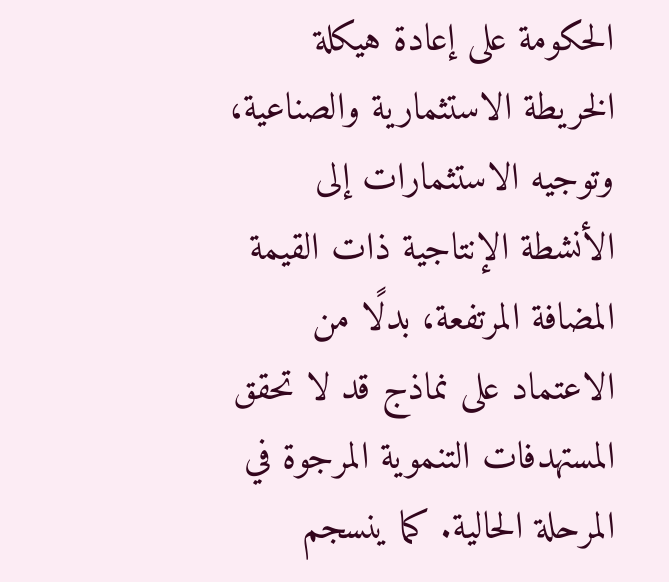الحكومة على إعادة هيكلة الخريطة الاستثمارية والصناعية، وتوجيه الاستثمارات إلى الأنشطة الإنتاجية ذات القيمة المضافة المرتفعة، بدلًا من الاعتماد على نماذج قد لا تحقق المستهدفات التنموية المرجوة في المرحلة الحالية. كما ينسجم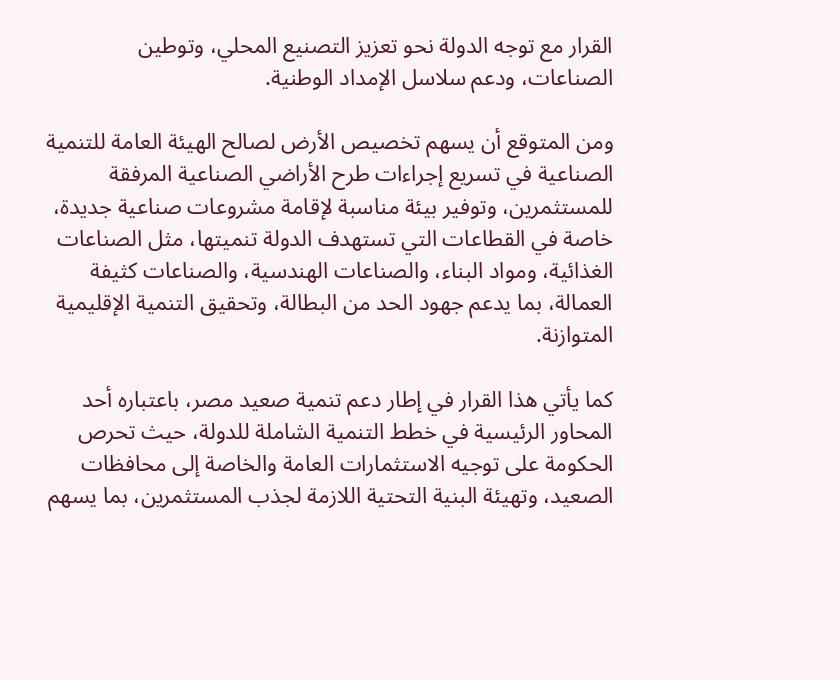القرار مع توجه الدولة نحو تعزيز التصنيع المحلي، وتوطين الصناعات، ودعم سلاسل الإمداد الوطنية.

ومن المتوقع أن يسهم تخصيص الأرض لصالح الهيئة العامة للتنمية الصناعية في تسريع إجراءات طرح الأراضي الصناعية المرفقة للمستثمرين، وتوفير بيئة مناسبة لإقامة مشروعات صناعية جديدة، خاصة في القطاعات التي تستهدف الدولة تنميتها، مثل الصناعات الغذائية، ومواد البناء، والصناعات الهندسية، والصناعات كثيفة العمالة، بما يدعم جهود الحد من البطالة، وتحقيق التنمية الإقليمية المتوازنة.

كما يأتي هذا القرار في إطار دعم تنمية صعيد مصر، باعتباره أحد المحاور الرئيسية في خطط التنمية الشاملة للدولة، حيث تحرص الحكومة على توجيه الاستثمارات العامة والخاصة إلى محافظات الصعيد، وتهيئة البنية التحتية اللازمة لجذب المستثمرين، بما يسهم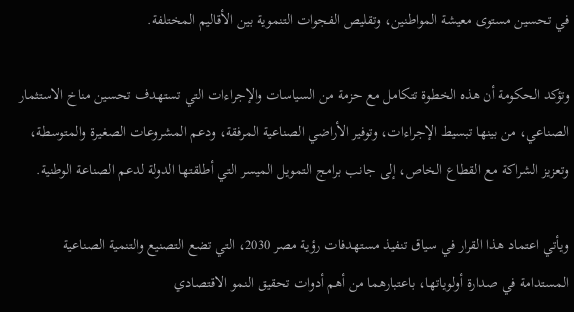في تحسين مستوى معيشة المواطنين، وتقليص الفجوات التنموية بين الأقاليم المختلفة.

وتؤكد الحكومة أن هذه الخطوة تتكامل مع حزمة من السياسات والإجراءات التي تستهدف تحسين مناخ الاستثمار الصناعي، من بينها تبسيط الإجراءات، وتوفير الأراضي الصناعية المرفقة، ودعم المشروعات الصغيرة والمتوسطة، وتعزيز الشراكة مع القطاع الخاص، إلى جانب برامج التمويل الميسر التي أطلقتها الدولة لدعم الصناعة الوطنية.

ويأتي اعتماد هذا القرار في سياق تنفيذ مستهدفات رؤية مصر 2030، التي تضع التصنيع والتنمية الصناعية المستدامة في صدارة أولوياتها، باعتبارهما من أهم أدوات تحقيق النمو الاقتصادي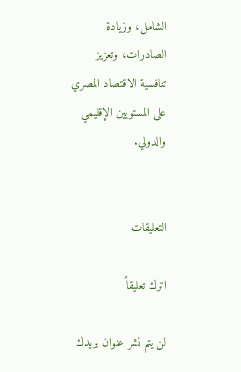الشامل، وزيادة الصادرات، وتعزيز تنافسية الاقتصاد المصري على المستويين الإقليمي والدولي.


التعليقات

اترك تعليقاً

لن يتم نشر عنوان بريدك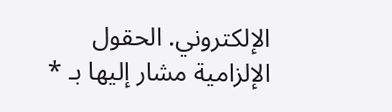الإلكتروني. الحقول الإلزامية مشار إليها بـ *